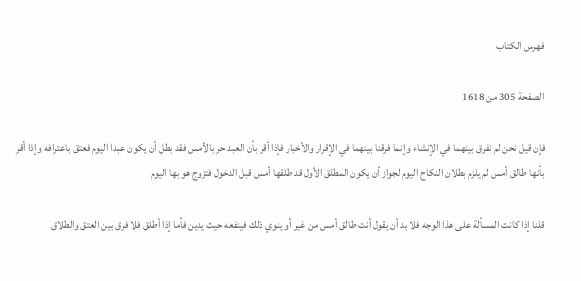فهرس الكتاب

الصفحة 305 من 1618

فإن قيل نحن لم نفرق بينهما في الإنشاء وإنما فرقنا بينهما في الإقرار والأخبار فإذا أقر بأن العبد حر بالأمس فقد بطل أن يكون عبدا اليوم فعتق باعترافه وإذا أقر بأنها طالق أمس لم يلزم بطلان النكاح اليوم لجواز أن يكون المطلق الأول قد طلقها أمس قبل الدخول فتزوج هو بها اليوم

قلنا إذا كانت المسألة على هذا الوجه فلا بد أن يقول أنت طالق أمس من غير أو ينوي ذلك فينفعه حيث يدين فأما إذا أطلق فلا فرق بين العتق والطلاق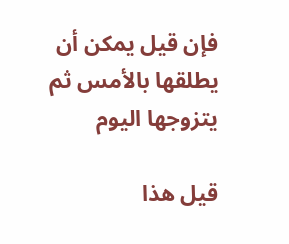فإن قيل يمكن أن يطلقها بالأمس ثم يتزوجها اليوم

قيل هذا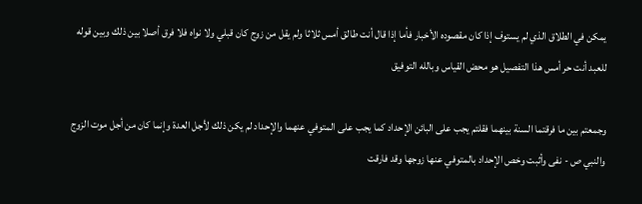يمكن في الطلاق الذي لم يستوف إذا كان مقصوده الأخبار فأما إذا قال أنت طالق أمس ثلاثا ولم يقل من زوج كان قبلي ولا نواه فلا فرق أصلا بين ذلك وبين قوله للعبد أنت حر أمس هذا التفصيل هو محض القياس وبالله التوفيق

وجمعتم بين ما فرقتما السنة بينهما فقلتم يجب على البائن الإحداد كما يجب على المتوفي عنهما والإحداد لم يكن ذلك لأجل العدة وإنما كان من أجل موت الزوج والنبي ص - نفى وأثبت وخص الإحداد بالمتوفي عنها زوجها وقد فارقت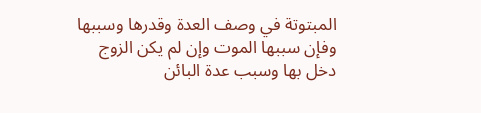المبتوتة في وصف العدة وقدرها وسببها وفإن سببها الموت وإن لم يكن الزوج دخل بها وسبب عدة البائن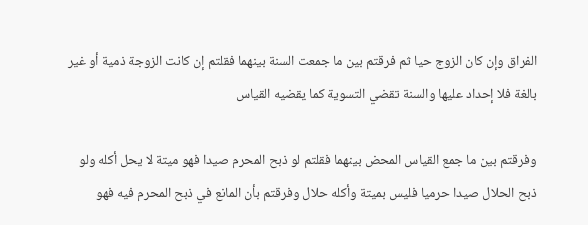الفراق وإن كان الزوج حيا ثم فرقتم بين ما جمعت السنة بينهما فقلتم إن كانت الزوجة ذمية أو غير بالغة فلا إحداد عليها والسنة تقضي التسوية كما يقضيه القياس

وفرقتم بين ما جمع القياس المحض بينهما فقلتم لو ذبح المحرم صيدا فهو ميتة لا يحل أكله ولو ذبح الحلال صيدا حرميا فليس بميتة وأكله حلال وفرقتم بأن المانع في ذبح المحرم فيه فهو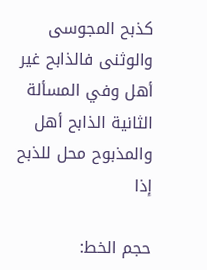كذبح المجوسى والوثنى فالذابح غير أهل وفي المسألة الثانية الذابح أهل والمذبوح محل للذبح إذا

حجم الخط: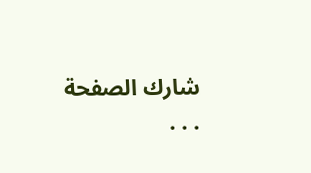شارك الصفحة
. . .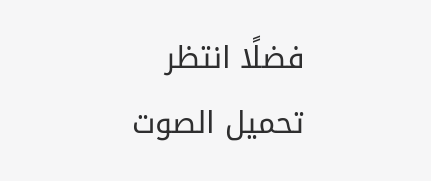فضلًا انتظر تحميل الصوت